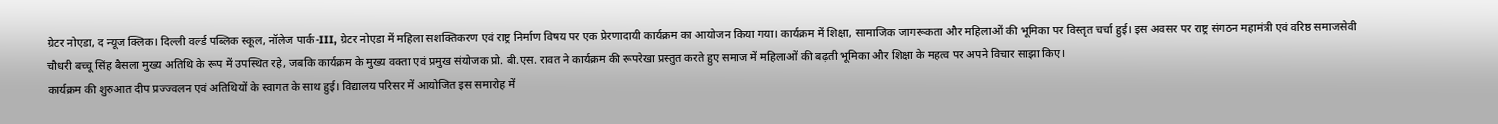ग्रेटर नोएडा, द न्यूज क्लिक। दिल्ली वर्ल्ड पब्लिक स्कूल, नॉलेज पार्क-III, ग्रेटर नोएडा में महिला सशक्तिकरण एवं राष्ट्र निर्माण विषय पर एक प्रेरणादायी कार्यक्रम का आयोजन किया गया। कार्यक्रम में शिक्षा, सामाजिक जागरूकता और महिलाओं की भूमिका पर विस्तृत चर्चा हुई। इस अवसर पर राष्ट्र संगठन महामंत्री एवं वरिष्ठ समाजसेवी चौधरी बच्चू सिंह बैसला मुख्य अतिथि के रूप में उपस्थित रहे, जबकि कार्यक्रम के मुख्य वक्ता एवं प्रमुख संयोजक प्रो. बी.एस. रावत ने कार्यक्रम की रूपरेखा प्रस्तुत करते हुए समाज में महिलाओं की बढ़ती भूमिका और शिक्षा के महत्व पर अपने विचार साझा किए।
कार्यक्रम की शुरुआत दीप प्रज्ज्वलन एवं अतिथियों के स्वागत के साथ हुई। विद्यालय परिसर में आयोजित इस समारोह में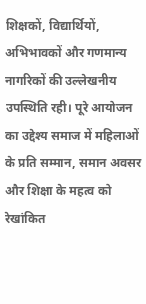शिक्षकों, विद्यार्थियों, अभिभावकों और गणमान्य नागरिकों की उल्लेखनीय उपस्थिति रही। पूरे आयोजन का उद्देश्य समाज में महिलाओं के प्रति सम्मान, समान अवसर और शिक्षा के महत्व को रेखांकित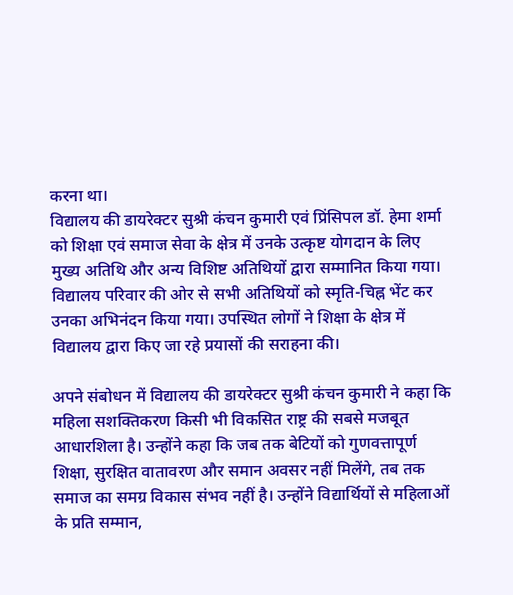करना था।
विद्यालय की डायरेक्टर सुश्री कंचन कुमारी एवं प्रिंसिपल डॉ. हेमा शर्मा को शिक्षा एवं समाज सेवा के क्षेत्र में उनके उत्कृष्ट योगदान के लिए मुख्य अतिथि और अन्य विशिष्ट अतिथियों द्वारा सम्मानित किया गया। विद्यालय परिवार की ओर से सभी अतिथियों को स्मृति-चिह्न भेंट कर उनका अभिनंदन किया गया। उपस्थित लोगों ने शिक्षा के क्षेत्र में विद्यालय द्वारा किए जा रहे प्रयासों की सराहना की।

अपने संबोधन में विद्यालय की डायरेक्टर सुश्री कंचन कुमारी ने कहा कि महिला सशक्तिकरण किसी भी विकसित राष्ट्र की सबसे मजबूत आधारशिला है। उन्होंने कहा कि जब तक बेटियों को गुणवत्तापूर्ण शिक्षा, सुरक्षित वातावरण और समान अवसर नहीं मिलेंगे, तब तक समाज का समग्र विकास संभव नहीं है। उन्होंने विद्यार्थियों से महिलाओं के प्रति सम्मान,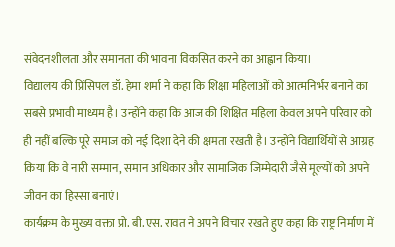संवेदनशीलता और समानता की भावना विकसित करने का आह्वान किया।
विद्यालय की प्रिंसिपल डॉ. हेमा शर्मा ने कहा कि शिक्षा महिलाओं को आत्मनिर्भर बनाने का सबसे प्रभावी माध्यम है। उन्होंने कहा कि आज की शिक्षित महिला केवल अपने परिवार को ही नहीं बल्कि पूरे समाज को नई दिशा देने की क्षमता रखती है। उन्होंने विद्यार्थियों से आग्रह किया कि वे नारी सम्मान, समान अधिकार और सामाजिक जिम्मेदारी जैसे मूल्यों को अपने जीवन का हिस्सा बनाएं।
कार्यक्रम के मुख्य वक्ता प्रो. बी.एस. रावत ने अपने विचार रखते हुए कहा कि राष्ट्र निर्माण में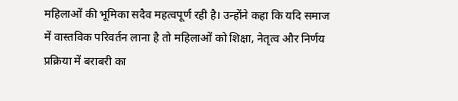महिलाओं की भूमिका सदैव महत्वपूर्ण रही है। उन्होंने कहा कि यदि समाज में वास्तविक परिवर्तन लाना है तो महिलाओं को शिक्षा, नेतृत्व और निर्णय प्रक्रिया में बराबरी का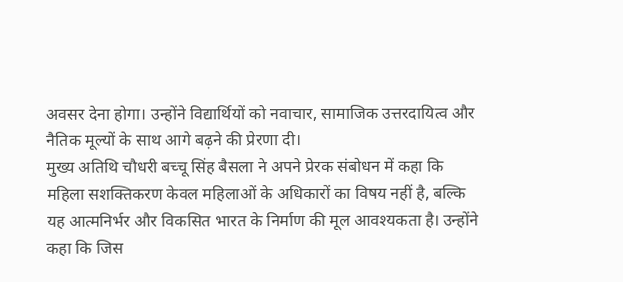अवसर देना होगा। उन्होंने विद्यार्थियों को नवाचार, सामाजिक उत्तरदायित्व और नैतिक मूल्यों के साथ आगे बढ़ने की प्रेरणा दी।
मुख्य अतिथि चौधरी बच्चू सिंह बैसला ने अपने प्रेरक संबोधन में कहा कि महिला सशक्तिकरण केवल महिलाओं के अधिकारों का विषय नहीं है, बल्कि यह आत्मनिर्भर और विकसित भारत के निर्माण की मूल आवश्यकता है। उन्होंने कहा कि जिस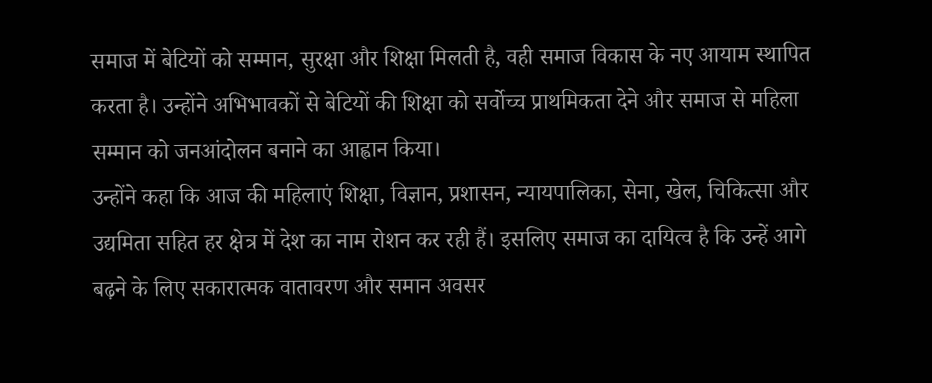समाज में बेटियों को सम्मान, सुरक्षा और शिक्षा मिलती है, वही समाज विकास के नए आयाम स्थापित करता है। उन्होंने अभिभावकों से बेटियों की शिक्षा को सर्वोच्च प्राथमिकता देने और समाज से महिला सम्मान को जनआंदोलन बनाने का आह्वान किया।
उन्होंने कहा कि आज की महिलाएं शिक्षा, विज्ञान, प्रशासन, न्यायपालिका, सेना, खेल, चिकित्सा और उद्यमिता सहित हर क्षेत्र में देश का नाम रोशन कर रही हैं। इसलिए समाज का दायित्व है कि उन्हें आगे बढ़ने के लिए सकारात्मक वातावरण और समान अवसर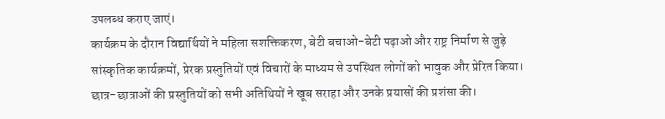उपलब्ध कराए जाएं।
कार्यक्रम के दौरान विद्यार्थियों ने महिला सशक्तिकरण, बेटी बचाओ-बेटी पढ़ाओ और राष्ट्र निर्माण से जुड़े सांस्कृतिक कार्यक्रमों, प्रेरक प्रस्तुतियों एवं विचारों के माध्यम से उपस्थित लोगों को भावुक और प्रेरित किया। छात्र-छात्राओं की प्रस्तुतियों को सभी अतिथियों ने खूब सराहा और उनके प्रयासों की प्रशंसा की।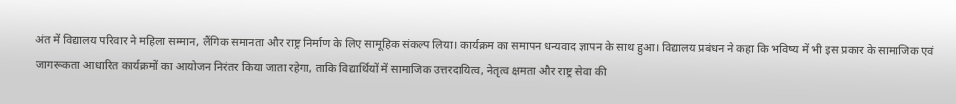अंत में विद्यालय परिवार ने महिला सम्मान, लैंगिक समानता और राष्ट्र निर्माण के लिए सामूहिक संकल्प लिया। कार्यक्रम का समापन धन्यवाद ज्ञापन के साथ हुआ। विद्यालय प्रबंधन ने कहा कि भविष्य में भी इस प्रकार के सामाजिक एवं जागरूकता आधारित कार्यक्रमों का आयोजन निरंतर किया जाता रहेगा, ताकि विद्यार्थियों में सामाजिक उत्तरदायित्व, नेतृत्व क्षमता और राष्ट्र सेवा की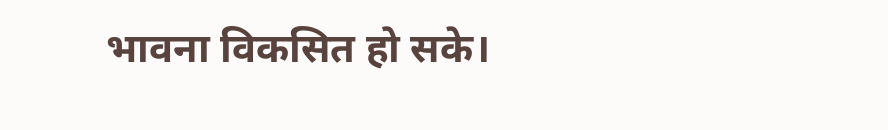भावना विकसित हो सके।